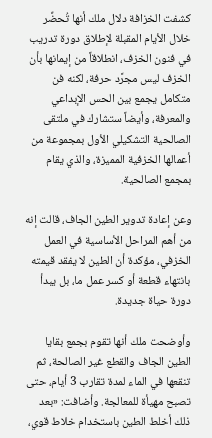كشفت الخزافة دلال ملك أنها تُحضِّر خلال الأيام المقبلة لإطلاق دورة تدريب في فنون الخزف، انطلاقاً من إيمانها بأن الخزف ليس مجرَّد حرفة، لكنه فن متكامل يجمع بين الحس الإبداعي والمعرفة، وأيضاً ستشارك في ملتقى الصالحية التشكيلي الأول بمجموعة من أعمالها الخزفية المميزة، والذي يقام بمجمع الصالحية.

وعن إعادة تدوير الطين الجاف، قالت إنه من أهم المراحل الأساسية في العمل الخزفي، مؤكدة أن الطين لا يفقد قيمته بانتهاء قطعة أو كسر عمل ما، بل يبدأ دورة حياة جديدة.

وأوضحت ملك أنها تقوم بجمع بقايا الطين الجاف والقطع غير الصالحة، ثم تنقعها في الماء لمدة تقارب 3 أيام، حتى تصبح مهيأة للمعالجة. وأضافت: «بعد ذلك أخلط الطين باستخدام خلاط قوي،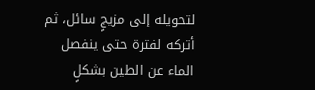لتحويله إلى مزيجٍ سائل، ثم أتركه لفترة حتى ينفصل الماء عن الطين بشكلٍ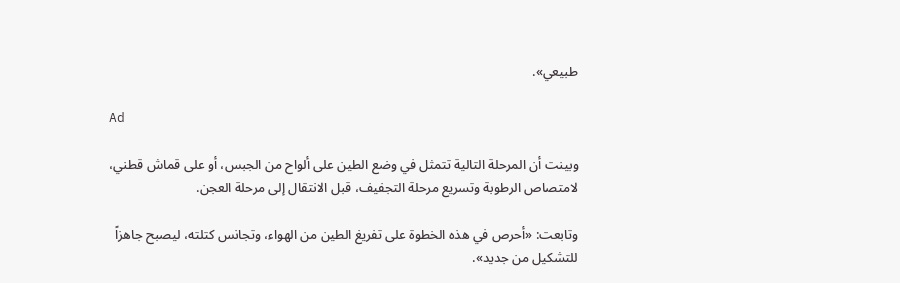طبيعي».

Ad

وبينت أن المرحلة التالية تتمثل في وضع الطين على ألواح من الجبس، أو على قماش قطني، لامتصاص الرطوبة وتسريع مرحلة التجفيف، قبل الانتقال إلى مرحلة العجن.

وتابعت: «أحرص في هذه الخطوة على تفريغ الطين من الهواء، وتجانس كتلته، ليصبح جاهزاً للتشكيل من جديد».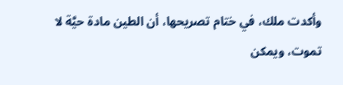وأكدت ملك، في ختام تصريحها، أن الطين مادة حيَّة لا تموت، ويمكن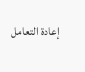إعادة التعامل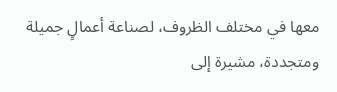معها في مختلف الظروف، لصناعة أعمالٍ جميلة ومتجددة، مشيرة إلى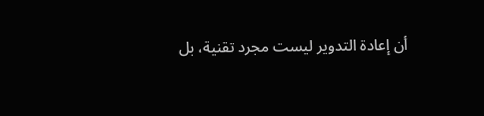أن إعادة التدوير ليست مجرد تقنية، بل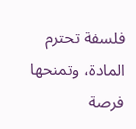فلسفة تحترم المادة، وتمنحها فرصة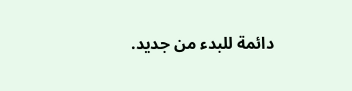دائمة للبدء من جديد.